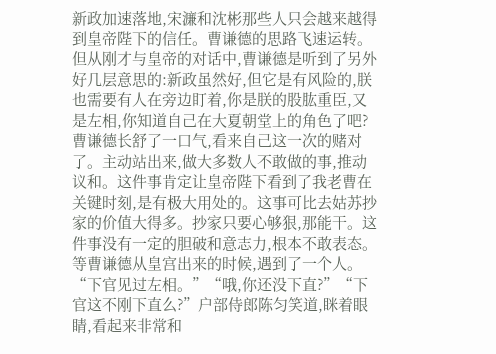新政加速落地,宋濂和沈彬那些人只会越来越得到皇帝陛下的信任。曹谦德的思路飞速运转。但从刚才与皇帝的对话中,曹谦德是听到了另外好几层意思的:新政虽然好,但它是有风险的,朕也需要有人在旁边盯着,你是朕的股肱重臣,又是左相,你知道自己在大夏朝堂上的角色了吧?曹谦德长舒了一口气,看来自己这一次的赌对了。主动站出来,做大多数人不敢做的事,推动议和。这件事肯定让皇帝陛下看到了我老曹在关键时刻,是有极大用处的。这事可比去姑苏抄家的价值大得多。抄家只要心够狠,那能干。这件事没有一定的胆破和意志力,根本不敢表态。等曹谦德从皇宫出来的时候,遇到了一个人。“下官见过左相。”“哦,你还没下直?”“下官这不刚下直么?”户部侍郎陈匀笑道,眯着眼睛,看起来非常和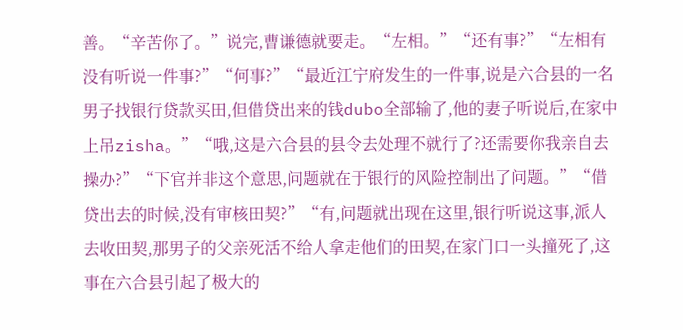善。“辛苦你了。”说完,曹谦德就要走。“左相。”“还有事?”“左相有没有听说一件事?”“何事?”“最近江宁府发生的一件事,说是六合县的一名男子找银行贷款买田,但借贷出来的钱dubo全部输了,他的妻子听说后,在家中上吊zisha。”“哦,这是六合县的县令去处理不就行了?还需要你我亲自去操办?”“下官并非这个意思,问题就在于银行的风险控制出了问题。”“借贷出去的时候,没有审核田契?”“有,问题就出现在这里,银行听说这事,派人去收田契,那男子的父亲死活不给人拿走他们的田契,在家门口一头撞死了,这事在六合县引起了极大的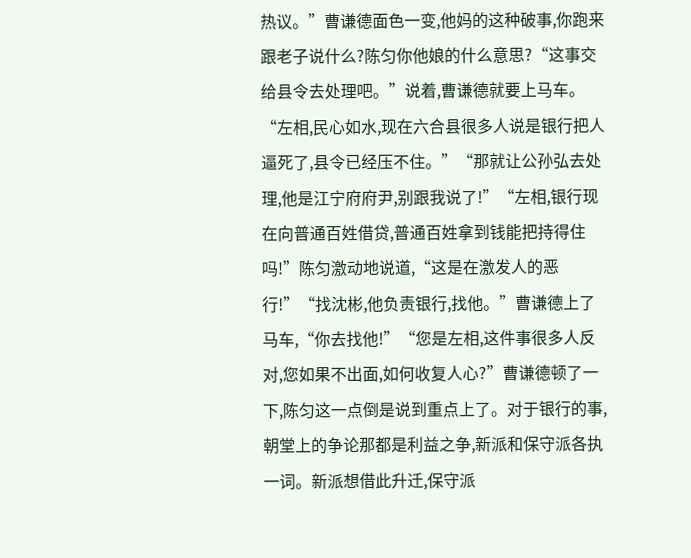热议。”曹谦德面色一变,他妈的这种破事,你跑来跟老子说什么?陈匀你他娘的什么意思?“这事交给县令去处理吧。”说着,曹谦德就要上马车。“左相,民心如水,现在六合县很多人说是银行把人逼死了,县令已经压不住。”“那就让公孙弘去处理,他是江宁府府尹,别跟我说了!”“左相,银行现在向普通百姓借贷,普通百姓拿到钱能把持得住吗!”陈匀激动地说道,“这是在激发人的恶行!”“找沈彬,他负责银行,找他。”曹谦德上了马车,“你去找他!”“您是左相,这件事很多人反对,您如果不出面,如何收复人心?”曹谦德顿了一下,陈匀这一点倒是说到重点上了。对于银行的事,朝堂上的争论那都是利益之争,新派和保守派各执一词。新派想借此升迁,保守派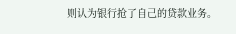则认为银行抢了自己的贷款业务。